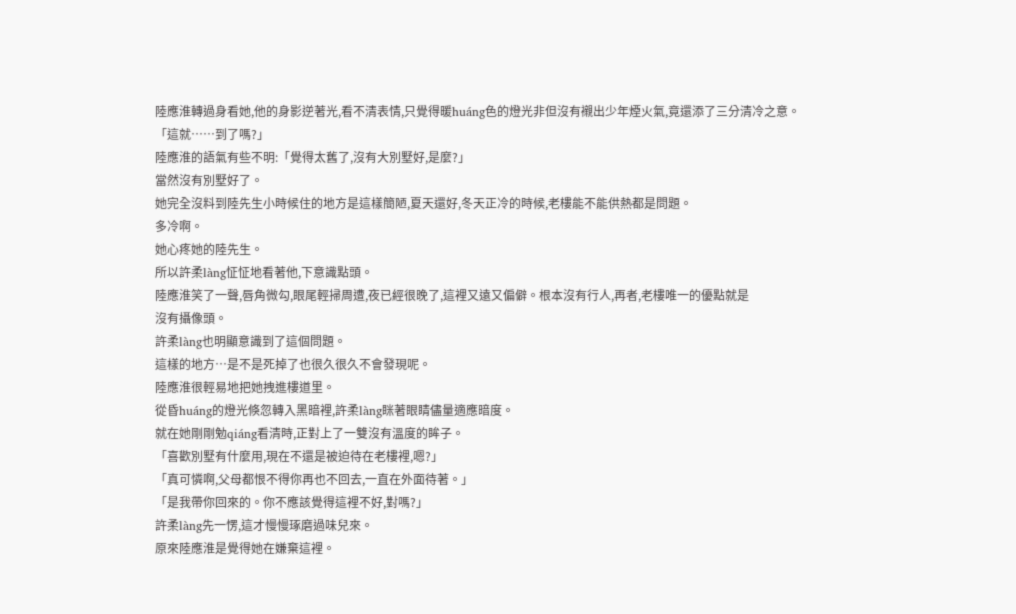陸應淮轉過身看她,他的身影逆著光,看不清表情,只覺得暖huáng色的燈光非但沒有襯出少年煙火氣,竟還添了三分清冷之意。
「這就……到了嗎?」
陸應淮的語氣有些不明:「覺得太舊了,沒有大別墅好,是麼?」
當然沒有別墅好了。
她完全沒料到陸先生小時候住的地方是這樣簡陋,夏天還好,冬天正冷的時候,老樓能不能供熱都是問題。
多冷啊。
她心疼她的陸先生。
所以許柔làng怔怔地看著他,下意識點頭。
陸應淮笑了一聲,唇角微勾,眼尾輕掃周遭,夜已經很晚了,這裡又遠又偏僻。根本沒有行人,再者,老樓唯一的優點就是
沒有攝像頭。
許柔làng也明顯意識到了這個問題。
這樣的地方…是不是死掉了也很久很久不會發現呢。
陸應淮很輕易地把她拽進樓道里。
從昏huáng的燈光倏忽轉入黑暗裡,許柔làng眯著眼睛儘量適應暗度。
就在她剛剛勉qiáng看清時,正對上了一雙沒有溫度的眸子。
「喜歡別墅有什麼用,現在不還是被迫待在老樓裡,嗯?」
「真可憐啊,父母都恨不得你再也不回去,一直在外面待著。」
「是我帶你回來的。你不應該覺得這裡不好,對嗎?」
許柔làng先一愣,這才慢慢琢磨過味兒來。
原來陸應淮是覺得她在嫌棄這裡。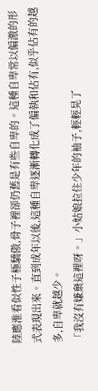陸應淮看似性子極驕傲,骨子裡卻仍舊是有些自卑的。這種自卑常以偏激的形式表現出來。直到成年以後,這種自卑逐漸轉化成了偏執和佔有,似乎佔有的越多,自卑就越少。
「我沒有嫌棄這裡呀。」小姑娘拉住少年的袖子,輕輕晃了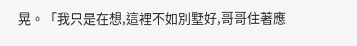晃。「我只是在想,這裡不如別墅好,哥哥住著應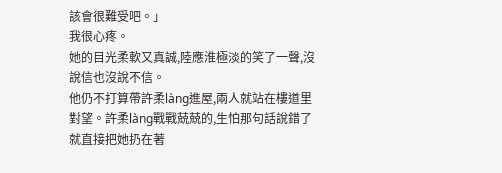該會很難受吧。」
我很心疼。
她的目光柔軟又真誠,陸應淮極淡的笑了一聲,沒說信也沒說不信。
他仍不打算帶許柔làng進屋,兩人就站在樓道里對望。許柔làng戰戰兢兢的,生怕那句話說錯了就直接把她扔在著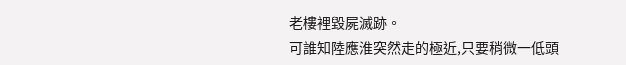老樓裡毀屍滅跡。
可誰知陸應淮突然走的極近,只要稍微一低頭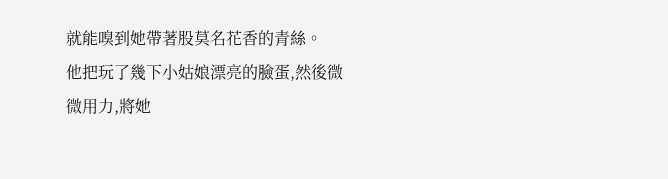就能嗅到她帶著股莫名花香的青絲。
他把玩了幾下小姑娘漂亮的臉蛋,然後微微用力,將她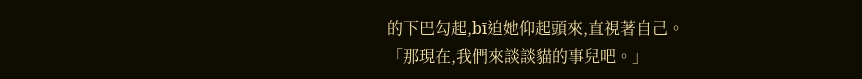的下巴勾起,bī迫她仰起頭來,直視著自己。
「那現在,我們來談談貓的事兒吧。」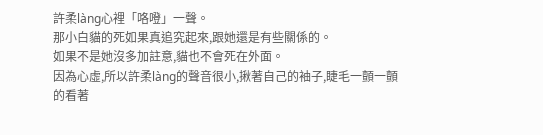許柔làng心裡「咯噔」一聲。
那小白貓的死如果真追究起來,跟她還是有些關係的。
如果不是她沒多加註意,貓也不會死在外面。
因為心虛,所以許柔làng的聲音很小,揪著自己的袖子,睫毛一顫一顫的看著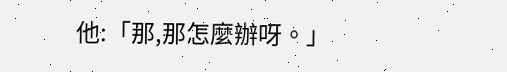他:「那,那怎麼辦呀。」